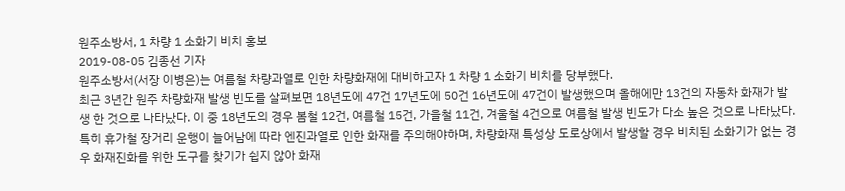원주소방서, 1 차량 1 소화기 비치 홍보
2019-08-05 김종선 기자
원주소방서(서장 이병은)는 여름철 차량과열로 인한 차량화재에 대비하고자 1 차량 1 소화기 비치를 당부했다.
최근 3년간 원주 차량화재 발생 빈도를 살펴보면 18년도에 47건 17년도에 50건 16년도에 47건이 발생했으며 올해에만 13건의 자동차 화재가 발생 한 것으로 나타났다. 이 중 18년도의 경우 봄철 12건, 여름철 15건, 가을철 11건, 겨울철 4건으로 여름철 발생 빈도가 다소 높은 것으로 나타났다.
특히 휴가철 장거리 운행이 늘어남에 따라 엔진과열로 인한 화재를 주의해야하며, 차량화재 특성상 도로상에서 발생할 경우 비치된 소화기가 없는 경우 화재진화를 위한 도구를 찾기가 쉽지 않아 화재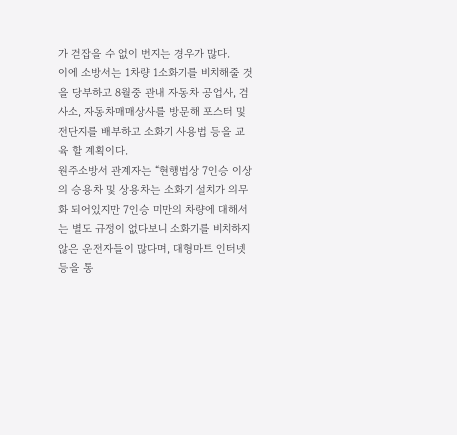가 걷잡을 수 없이 번지는 경우가 많다.
이에 소방서는 1차량 1소화기를 비치해줄 것을 당부하고 8월중 관내 자동차 공업사, 검사소, 자동차매매상사를 방문해 포스터 및 전단지를 배부하고 소화기 사용법 등을 교육 할 계획이다.
원주소방서 관계자는 “현행법상 7인승 이상의 승용차 및 상용차는 소화기 설치가 의무화 되어있지만 7인승 미만의 차량에 대해서는 별도 규정이 없다보니 소화기를 비치하지 않은 운전자들이 많다며, 대형마트 인터넷 등을 통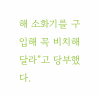해 소화기를 구입해 꼭 비치해달라”고 당부했다.